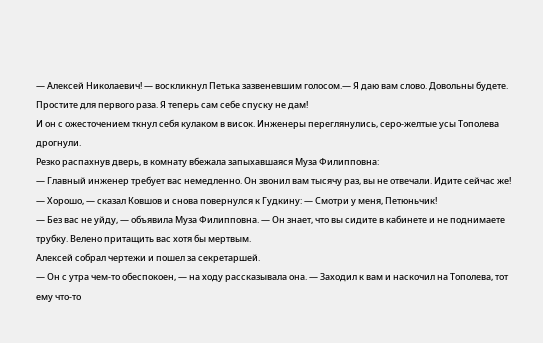— Алексей Николаевич! — воскликнул Петька зазвеневшим голосом.— Я даю вам слово. Довольны будете. Простите для первого раза. Я теперь сам себе спуску не дам!
И он с ожесточением ткнул себя кулаком в висок. Инженеры переглянулись, серо-желтые усы Тополева дрогнули.
Резко распахнув дверь, в комнату вбежала запыхавшаяся Муза Филипповна:
— Главный инженер требует вас немедленно. Он звонил вам тысячу раз, вы не отвечали. Идите сейчас же!
— Хорошо, — сказал Ковшов и снова повернулся к Гудкину: — Смотри у меня, Петюньчик!
— Без вас не уйду, — объявила Муза Филипповна. — Он знает, что вы сидите в кабинете и не поднимаете трубку. Велено притащить вас хотя бы мертвым.
Алексей собрал чертежи и пошел за секретаршей.
— Он с утра чем-то обеспокоен, — на ходу рассказывала она. — Заходил к вам и наскочил на Тополева, тот ему что-то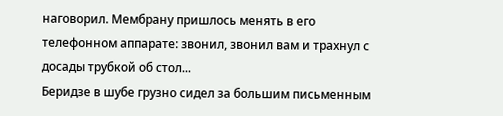наговорил. Мембрану пришлось менять в его телефонном аппарате: звонил, звонил вам и трахнул с досады трубкой об стол...
Беридзе в шубе грузно сидел за большим письменным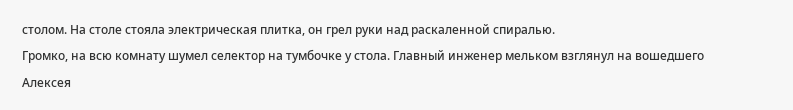столом. На столе стояла электрическая плитка, он грел руки над раскаленной спиралью.
Громко, на всю комнату шумел селектор на тумбочке у стола. Главный инженер мельком взглянул на вошедшего Алексея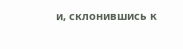и, склонившись к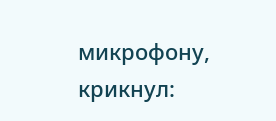микрофону, крикнул: